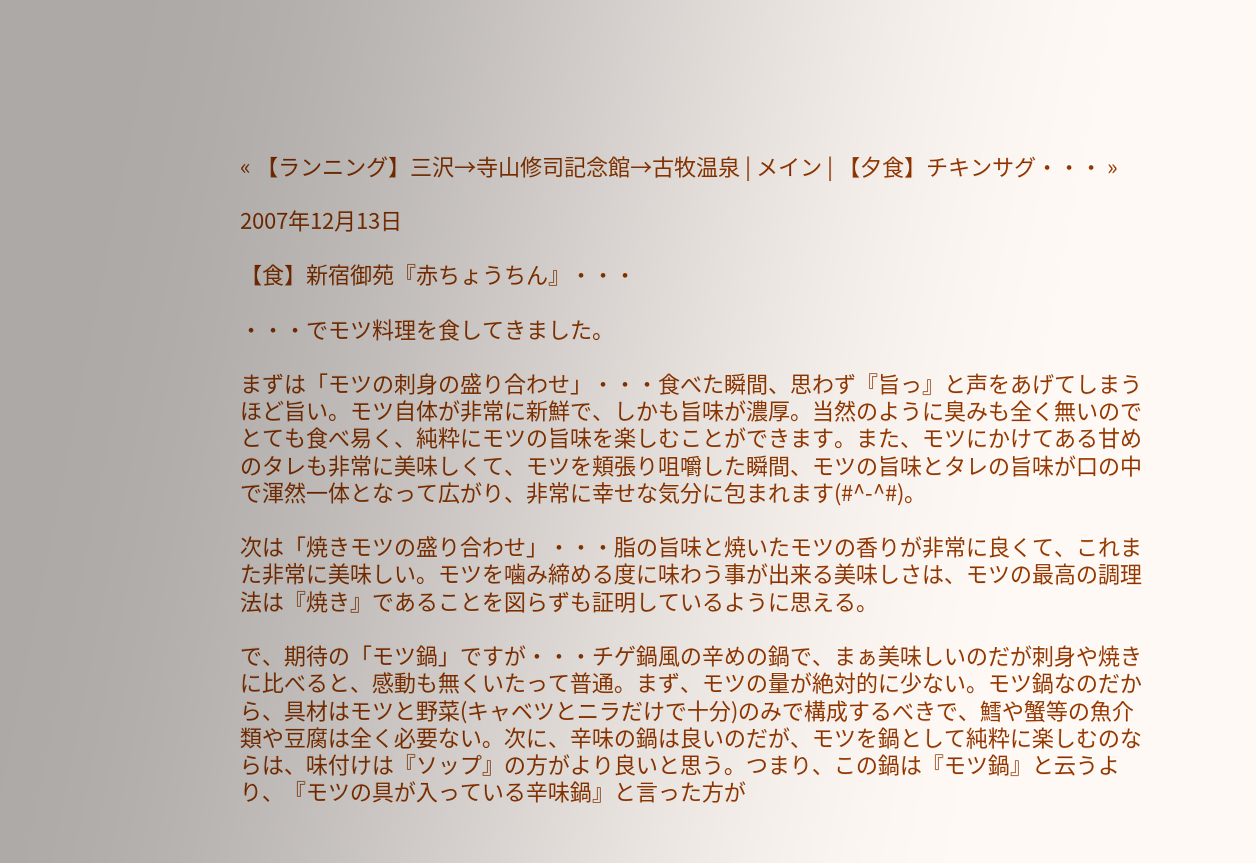« 【ランニング】三沢→寺山修司記念館→古牧温泉 | メイン | 【夕食】チキンサグ・・・ »

2007年12月13日

【食】新宿御苑『赤ちょうちん』・・・

・・・でモツ料理を食してきました。

まずは「モツの刺身の盛り合わせ」・・・食べた瞬間、思わず『旨っ』と声をあげてしまうほど旨い。モツ自体が非常に新鮮で、しかも旨味が濃厚。当然のように臭みも全く無いのでとても食べ易く、純粋にモツの旨味を楽しむことができます。また、モツにかけてある甘めのタレも非常に美味しくて、モツを頬張り咀嚼した瞬間、モツの旨味とタレの旨味が口の中で渾然一体となって広がり、非常に幸せな気分に包まれます(#^-^#)。

次は「焼きモツの盛り合わせ」・・・脂の旨味と焼いたモツの香りが非常に良くて、これまた非常に美味しい。モツを噛み締める度に味わう事が出来る美味しさは、モツの最高の調理法は『焼き』であることを図らずも証明しているように思える。

で、期待の「モツ鍋」ですが・・・チゲ鍋風の辛めの鍋で、まぁ美味しいのだが刺身や焼きに比べると、感動も無くいたって普通。まず、モツの量が絶対的に少ない。モツ鍋なのだから、具材はモツと野菜(キャベツとニラだけで十分)のみで構成するべきで、鱈や蟹等の魚介類や豆腐は全く必要ない。次に、辛味の鍋は良いのだが、モツを鍋として純粋に楽しむのならは、味付けは『ソップ』の方がより良いと思う。つまり、この鍋は『モツ鍋』と云うより、『モツの具が入っている辛味鍋』と言った方が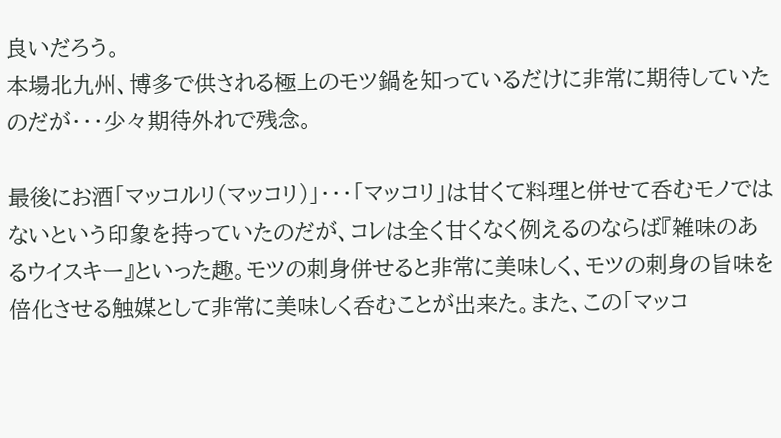良いだろう。
本場北九州、博多で供される極上のモツ鍋を知っているだけに非常に期待していたのだが・・・少々期待外れで残念。

最後にお酒「マッコルリ(マッコリ)」・・・「マッコリ」は甘くて料理と併せて呑むモノではないという印象を持っていたのだが、コレは全く甘くなく例えるのならば『雑味のあるウイスキー』といった趣。モツの刺身併せると非常に美味しく、モツの刺身の旨味を倍化させる触媒として非常に美味しく呑むことが出来た。また、この「マッコ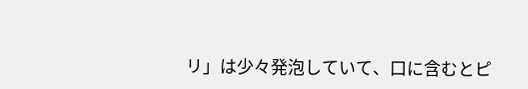リ」は少々発泡していて、口に含むとピ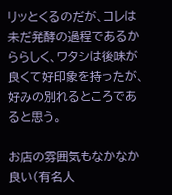リッとくるのだが、コレは未だ発酵の過程であるかららしく、ワタシは後味が良くて好印象を持ったが、好みの別れるところであると思う。

お店の雰囲気もなかなか良い(有名人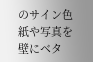のサイン色紙や写真を壁にベタ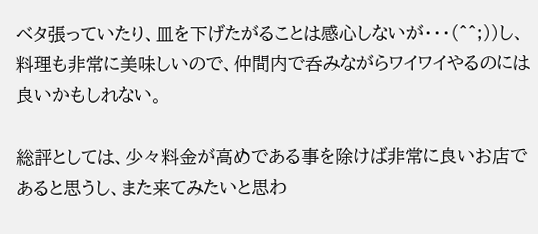ベタ張っていたり、皿を下げたがることは感心しないが・・・(^^;))し、料理も非常に美味しいので、仲間内で呑みながらワイワイやるのには良いかもしれない。

総評としては、少々料金が高めである事を除けば非常に良いお店であると思うし、また来てみたいと思わ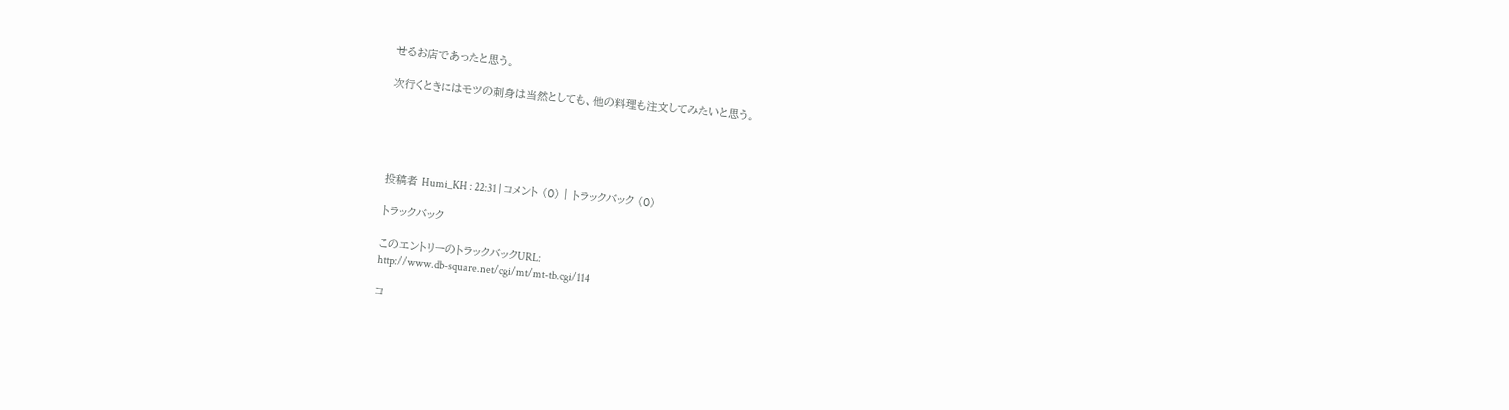せるお店であったと思う。

次行くときにはモツの刺身は当然としても、他の料理も注文してみたいと思う。





投稿者 Humi_KH : 22:31 | コメント (0) | トラックバック (0)

トラックバック

このエントリーのトラックバックURL:
http://www.db-square.net/cgi/mt/mt-tb.cgi/114

コ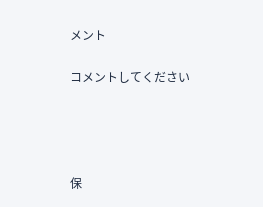メント

コメントしてください




保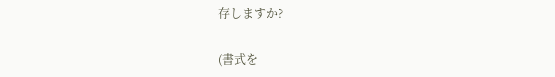存しますか?

(書式を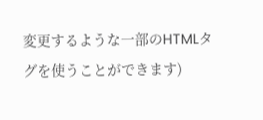変更するような一部のHTMLタグを使うことができます)